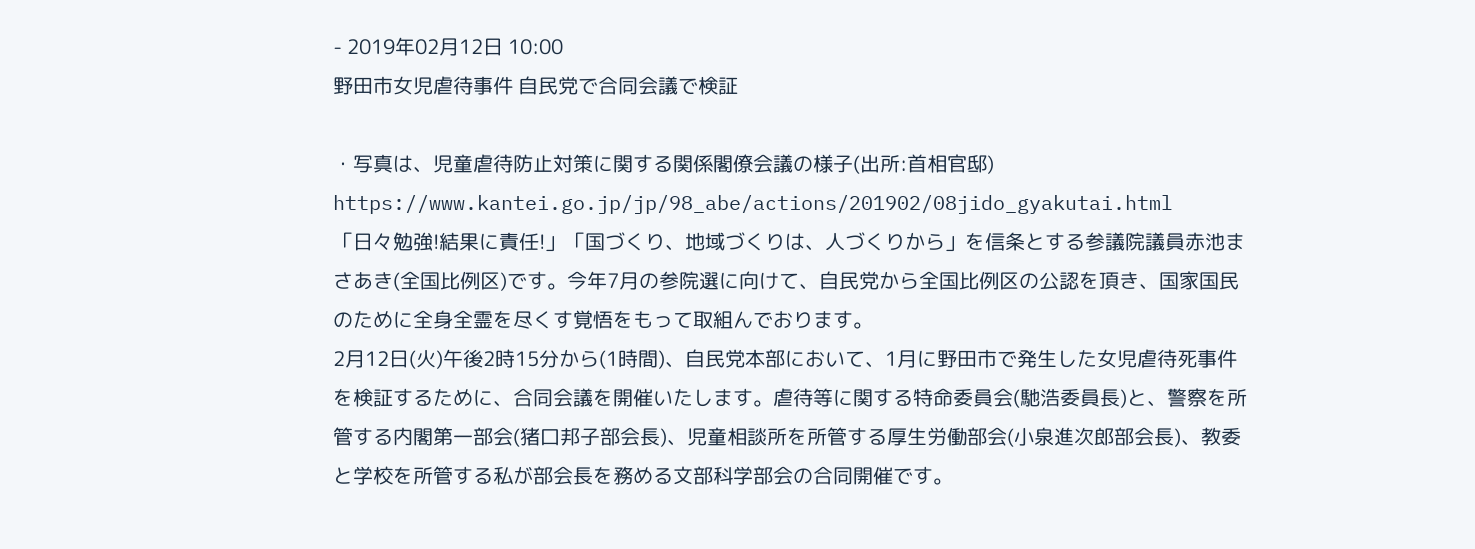- 2019年02月12日 10:00
野田市女児虐待事件 自民党で合同会議で検証

・写真は、児童虐待防止対策に関する関係閣僚会議の様子(出所:首相官邸)
https://www.kantei.go.jp/jp/98_abe/actions/201902/08jido_gyakutai.html
「日々勉強!結果に責任!」「国づくり、地域づくりは、人づくりから」を信条とする参議院議員赤池まさあき(全国比例区)です。今年7月の参院選に向けて、自民党から全国比例区の公認を頂き、国家国民のために全身全霊を尽くす覚悟をもって取組んでおります。
2月12日(火)午後2時15分から(1時間)、自民党本部において、1月に野田市で発生した女児虐待死事件を検証するために、合同会議を開催いたします。虐待等に関する特命委員会(馳浩委員長)と、警察を所管する内閣第一部会(猪口邦子部会長)、児童相談所を所管する厚生労働部会(小泉進次郎部会長)、教委と学校を所管する私が部会長を務める文部科学部会の合同開催です。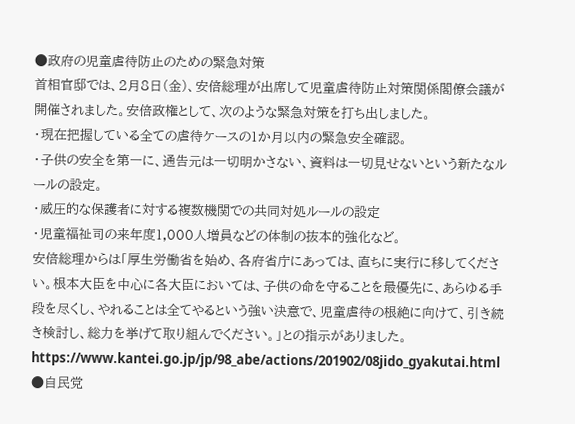●政府の児童虐待防止のための緊急対策
首相官邸では、2月8日(金)、安倍総理が出席して児童虐待防止対策関係閣僚会議が開催されました。安倍政権として、次のような緊急対策を打ち出しました。
・現在把握している全ての虐待ケースの1か月以内の緊急安全確認。
・子供の安全を第一に、通告元は一切明かさない、資料は一切見せないという新たなルールの設定。
・威圧的な保護者に対する複数機関での共同対処ルールの設定
・児童福祉司の来年度1,000人増員などの体制の抜本的強化など。
安倍総理からは「厚生労働省を始め、各府省庁にあっては、直ちに実行に移してください。根本大臣を中心に各大臣においては、子供の命を守ることを最優先に、あらゆる手段を尽くし、やれることは全てやるという強い決意で、児童虐待の根絶に向けて、引き続き検討し、総力を挙げて取り組んでください。」との指示がありました。
https://www.kantei.go.jp/jp/98_abe/actions/201902/08jido_gyakutai.html
●自民党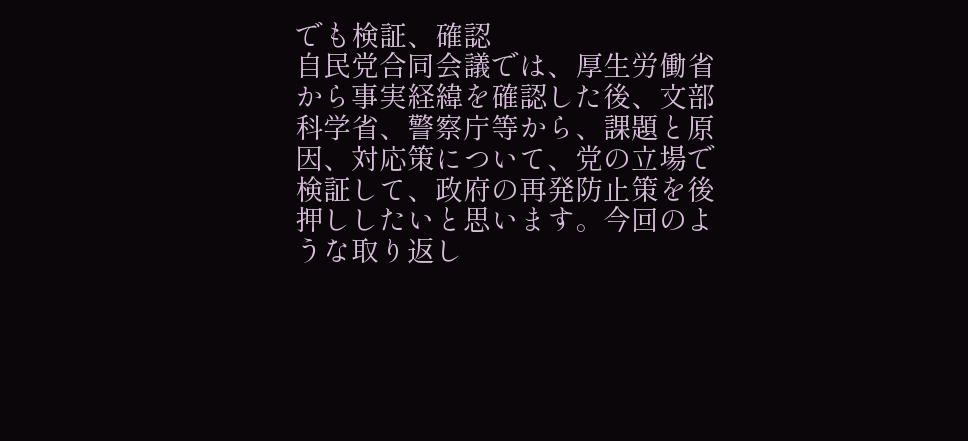でも検証、確認
自民党合同会議では、厚生労働省から事実経緯を確認した後、文部科学省、警察庁等から、課題と原因、対応策について、党の立場で検証して、政府の再発防止策を後押ししたいと思います。今回のような取り返し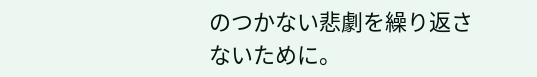のつかない悲劇を繰り返さないために。